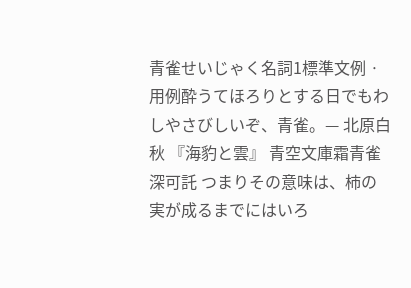青雀せいじゃく名詞1標準文例 · 用例酔うてほろりとする日でもわしやさびしいぞ、青雀。— 北原白秋 『海豹と雲』 青空文庫霜青雀深可託 つまりその意味は、柿の実が成るまでにはいろ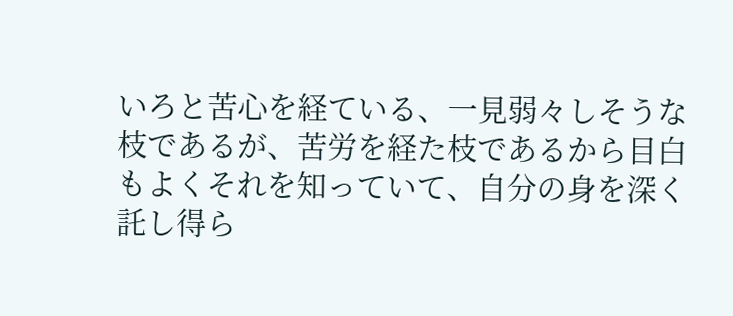いろと苦心を経ている、一見弱々しそうな枝であるが、苦労を経た枝であるから目白もよくそれを知っていて、自分の身を深く託し得ら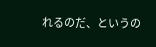れるのだ、というの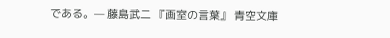である。— 藤島武二 『画室の言葉』 青空文庫